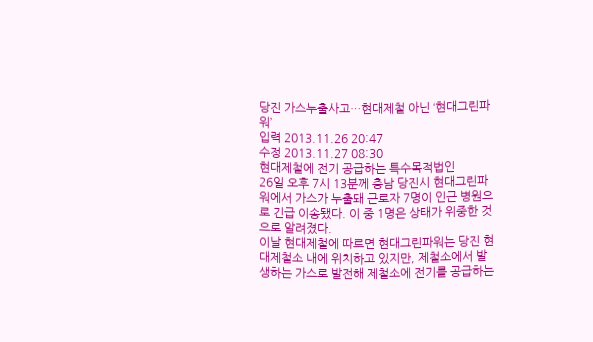당진 가스누출사고…현대제철 아닌 ‘현대그린파워’
입력 2013.11.26 20:47
수정 2013.11.27 08:30
현대제철에 전기 공급하는 특수목적법인
26일 오후 7시 13분께 충남 당진시 현대그린파워에서 가스가 누출돼 근로자 7명이 인근 병원으로 긴급 이송됐다. 이 중 1명은 상태가 위중한 것으로 알려졌다.
이날 현대제철에 따르면 현대그린파워는 당진 현대제철소 내에 위치하고 있지만, 제철소에서 발생하는 가스로 발전해 제철소에 전기를 공급하는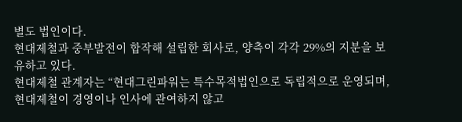별도 법인이다.
현대제철과 중부발전이 합작해 설립한 회사로, 양측이 각각 29%의 지분을 보유하고 있다.
현대제철 관계자는 “현대그린파워는 특수목적법인으로 독립적으로 운영되며, 현대제철이 경영이나 인사에 관여하지 않고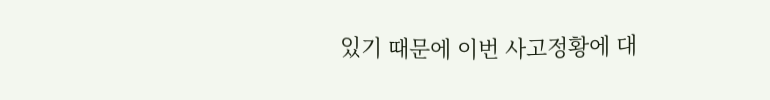있기 때문에 이번 사고정황에 대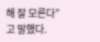해 잘 모른다”고 말했다.